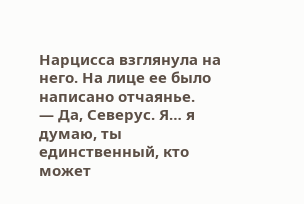Нарцисса взглянула на него. На лице ее было написано отчаянье.
— Да, Северус. Я… я думаю, ты единственный, кто может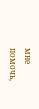мне помочь,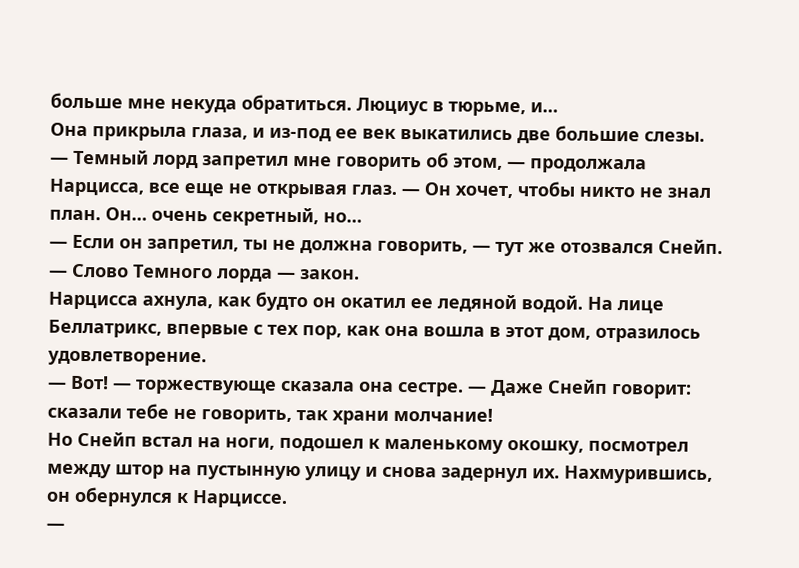больше мне некуда обратиться. Люциус в тюрьме, и…
Она прикрыла глаза, и из-под ее век выкатились две большие слезы.
— Темный лорд запретил мне говорить об этом, — продолжала Нарцисса, все еще не открывая глаз. — Он хочет, чтобы никто не знал план. Он… очень секретный, но…
— Если он запретил, ты не должна говорить, — тут же отозвался Снейп. — Слово Темного лорда — закон.
Нарцисса ахнула, как будто он окатил ее ледяной водой. На лице Беллатрикс, впервые с тех пор, как она вошла в этот дом, отразилось удовлетворение.
— Вот! — торжествующе сказала она сестре. — Даже Снейп говорит: сказали тебе не говорить, так храни молчание!
Но Снейп встал на ноги, подошел к маленькому окошку, посмотрел между штор на пустынную улицу и снова задернул их. Нахмурившись, он обернулся к Нарциссе.
—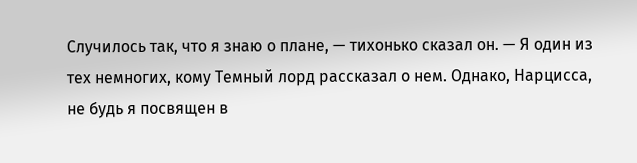Случилось так, что я знаю о плане, — тихонько сказал он. — Я один из тех немногих, кому Темный лорд рассказал о нем. Однако, Нарцисса, не будь я посвящен в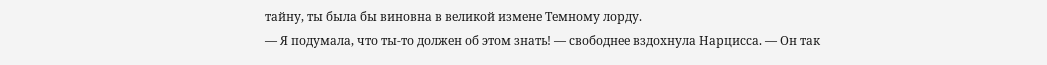тайну, ты была бы виновна в великой измене Темному лорду.
— Я подумала, что ты-то должен об этом знать! — свободнее вздохнула Нарцисса. — Он так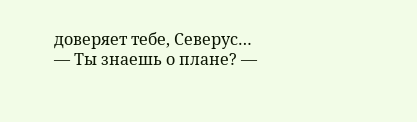доверяет тебе, Северус…
— Ты знаешь о плане? —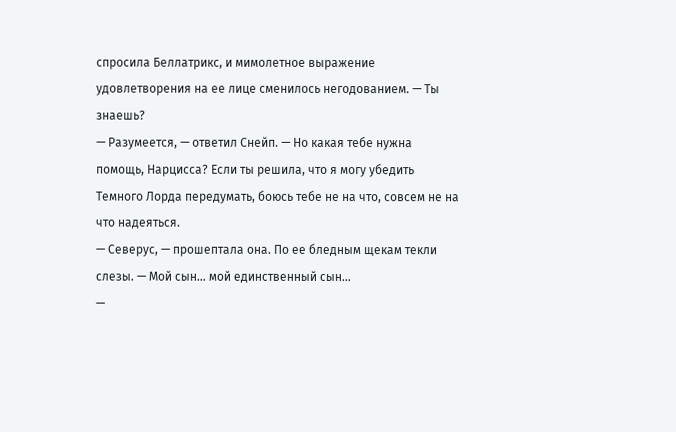спросила Беллатрикс, и мимолетное выражение удовлетворения на ее лице сменилось негодованием. — Ты знаешь?
— Разумеется, — ответил Снейп. — Но какая тебе нужна помощь, Нарцисса? Если ты решила, что я могу убедить Темного Лорда передумать, боюсь тебе не на что, совсем не на что надеяться.
— Северус, — прошептала она. По ее бледным щекам текли слезы. — Мой сын… мой единственный сын…
—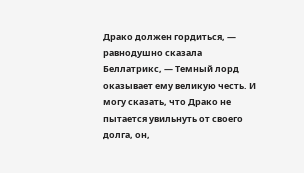Драко должен гордиться, — равнодушно сказала Беллатрикс, — Темный лорд оказывает ему великую честь. И могу сказать, что Драко не пытается увильнуть от своего долга, он,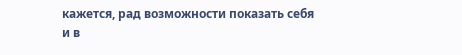кажется, рад возможности показать себя и в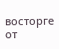восторге от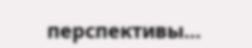перспективы…